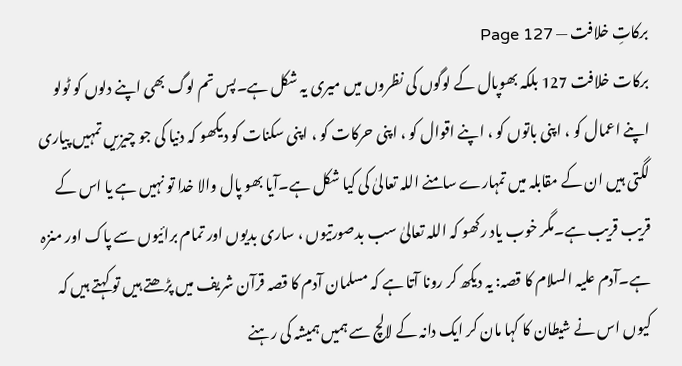برکاتِ خلافت — Page 127
برکات خلافت 127 بلکہ بھوپال کے لوگوں کی نظروں میں میری یہ شکل ہے۔پس تم لوگ بھی اپنے دلوں کو ٹولو اپنے اعمال کو ، اپنی باتوں کو ، اپنے اقوال کو ، اپنی حرکات کو ، اپنی سکنات کو دیکھو کہ دنیا کی جو چیزیں تمہیں پیاری لگتی ہیں ان کے مقابلہ میں تمہارے سامنے اللہ تعالیٰ کی کیا شکل ہے۔آیا بھو پال والا خدا تو نہیں ہے یا اس کے قریب قریب ہے۔مگر خوب یاد رکھو کہ اللہ تعالیٰ سب بدصورتیوں ، ساری بدیوں اور تمام برائیوں سے پاک اور منزہ ہے۔آدم علیہ السلام کا قصہ: یہ دیکھ کر رونا آتا ہے کہ مسلمان آدم کا قصہ قرآن شریف میں پڑھتے ہیں تو کہتے ہیں کہ کیوں اس نے شیطان کا کہا مان کر ایک دانہ کے لالچ سے ہمیں ہمیشہ کی رہنے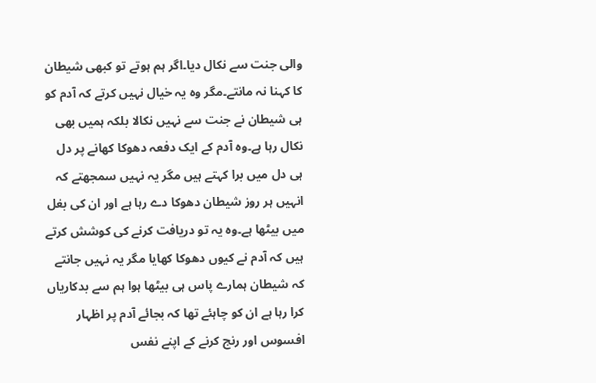والی جنت سے نکال دیا۔اگر ہم ہوتے تو کبھی شیطان کا کہنا نہ مانتے۔مگر وہ یہ خیال نہیں کرتے کہ آدم کو ہی شیطان نے جنت سے نہیں نکالا بلکہ ہمیں بھی نکال رہا ہے۔وہ آدم کے ایک دفعہ دھوکا کھانے پر دل ہی دل میں برا کہتے ہیں مگر یہ نہیں سمجھتے کہ انہیں ہر روز شیطان دھوکا دے رہا ہے اور ان کی بغل میں بیٹھا ہے۔وہ یہ تو دریافت کرنے کی کوشش کرتے ہیں کہ آدم نے کیوں دھوکا کھایا مگر یہ نہیں جانتے کہ شیطان ہمارے پاس ہی بیٹھا ہوا ہم سے بدکاریاں کرا رہا ہے ان کو چاہئے تھا کہ بجائے آدم پر اظہار افسوس اور رنج کرنے کے اپنے نفس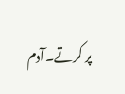پر کرتے۔آدم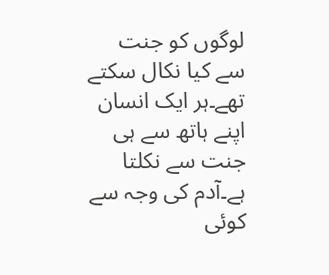لوگوں کو جنت سے کیا نکال سکتے تھے۔ہر ایک انسان اپنے ہاتھ سے ہی جنت سے نکلتا ہے۔آدم کی وجہ سے کوئی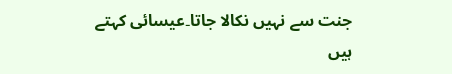جنت سے نہیں نکالا جاتا۔عیسائی کہتے ہیں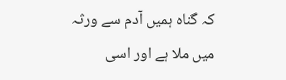کہ گناہ ہمیں آدم سے ورثہ میں ملا ہے اور اسی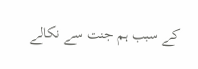کے سبب ہم جنت سے نکالے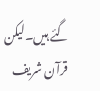گئے ہیں۔لیکن قرآن شریف